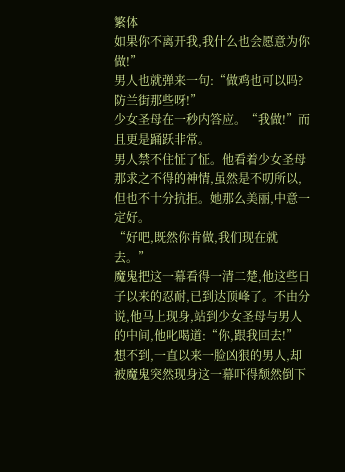繁体
如果你不离开我,我什么也会愿意为你做!”
男人也就弹来一句:“做鸡也可以吗?防兰街那些呀!”
少女圣母在一秒内答应。“我做!”而且更是踊跃非常。
男人禁不住怔了怔。他看着少女圣母那求之不得的神情,虽然是不叨所以,但也不十分抗拒。她那么美丽,中意一定好。
“好吧,既然你肯做,我们现在就去。”
魔鬼把这一幕看得一清二楚,他这些日子以来的忍耐,已到达顶峰了。不由分说,他马上现身,站到少女圣母与男人的中间,他叱喝道:“你,跟我回去!”
想不到,一直以来一脸凶狠的男人,却被魔鬼突然现身这一幕吓得颓然倒下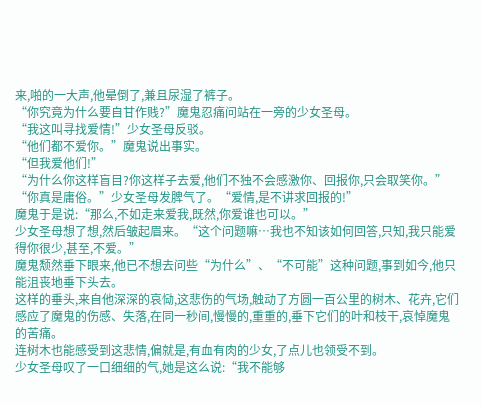来,啪的一大声,他晕倒了,兼且尿湿了裤子。
“你究竟为什么要自甘作贱?”魔鬼忍痛问站在一旁的少女圣母。
“我这叫寻找爱情!”少女圣母反驳。
“他们都不爱你。”魔鬼说出事实。
“但我爱他们!”
“为什么你这样盲目?你这样子去爱,他们不独不会感激你、回报你,只会取笑你。”
“你真是庸俗。”少女圣母发脾气了。“爱情,是不讲求回报的!”
魔鬼于是说:“那么,不如走来爱我,既然,你爱谁也可以。”
少女圣母想了想,然后皱起眉来。“这个问题嘛…我也不知该如何回答,只知,我只能爱得你很少,甚至,不爱。”
魔鬼颓然垂下眼来,他已不想去问些“为什么”、“不可能”这种问题,事到如今,他只能沮丧地垂下头去。
这样的垂头,来自他深深的哀恸,这悲伤的气场,触动了方圆一百公里的树木、花卉,它们感应了魔鬼的伤感、失落,在同一秒间,慢慢的,重重的,垂下它们的叶和枝干,哀悼魔鬼的苦痛。
连树木也能感受到这悲情,偏就是,有血有肉的少女,了点儿也领受不到。
少女圣母叹了一口细细的气,她是这么说:“我不能够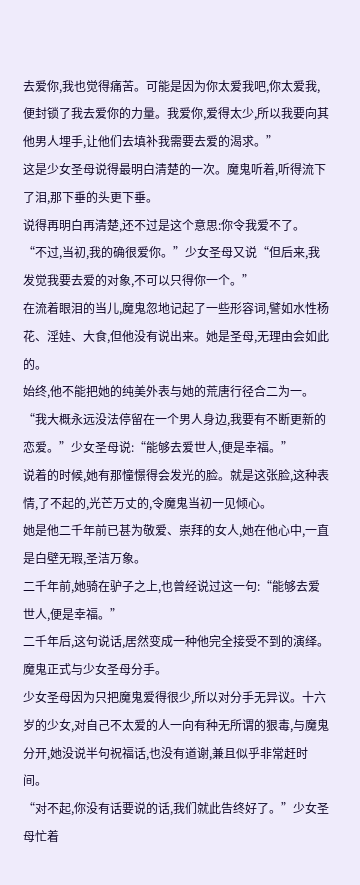去爱你,我也觉得痛苦。可能是因为你太爱我吧,你太爱我,便封锁了我去爱你的力量。我爱你,爱得太少,所以我要向其他男人埋手,让他们去填补我需要去爱的渴求。”
这是少女圣母说得最明白清楚的一次。魔鬼听着,听得流下了泪,那下垂的头更下垂。
说得再明白再清楚,还不过是这个意思:你令我爱不了。
“不过,当初,我的确很爱你。”少女圣母又说“但后来,我发觉我要去爱的对象,不可以只得你一个。”
在流着眼泪的当儿,魔鬼忽地记起了一些形容词,譬如水性杨花、淫娃、大食,但他没有说出来。她是圣母,无理由会如此的。
始终,他不能把她的纯美外表与她的荒唐行径合二为一。
“我大概永远没法停留在一个男人身边,我要有不断更新的恋爱。”少女圣母说:“能够去爱世人,便是幸福。”
说着的时候,她有那憧憬得会发光的脸。就是这张脸,这种表情,了不起的,光芒万丈的,令魔鬼当初一见倾心。
她是他二千年前已甚为敬爱、崇拜的女人,她在他心中,一直是白壁无瑕,圣洁万象。
二千年前,她骑在驴子之上,也曾经说过这一句:“能够去爱世人,便是幸福。”
二千年后,这句说话,居然变成一种他完全接受不到的演绎。
魔鬼正式与少女圣母分手。
少女圣母因为只把魔鬼爱得很少,所以对分手无异议。十六岁的少女,对自己不太爱的人一向有种无所谓的狠毒,与魔鬼分开,她没说半句祝福话,也没有道谢,兼且似乎非常赶时间。
“对不起,你没有话要说的话,我们就此告终好了。”少女圣母忙着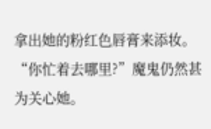拿出她的粉红色唇膏来添妆。
“你忙着去哪里?”魔鬼仍然甚为关心她。